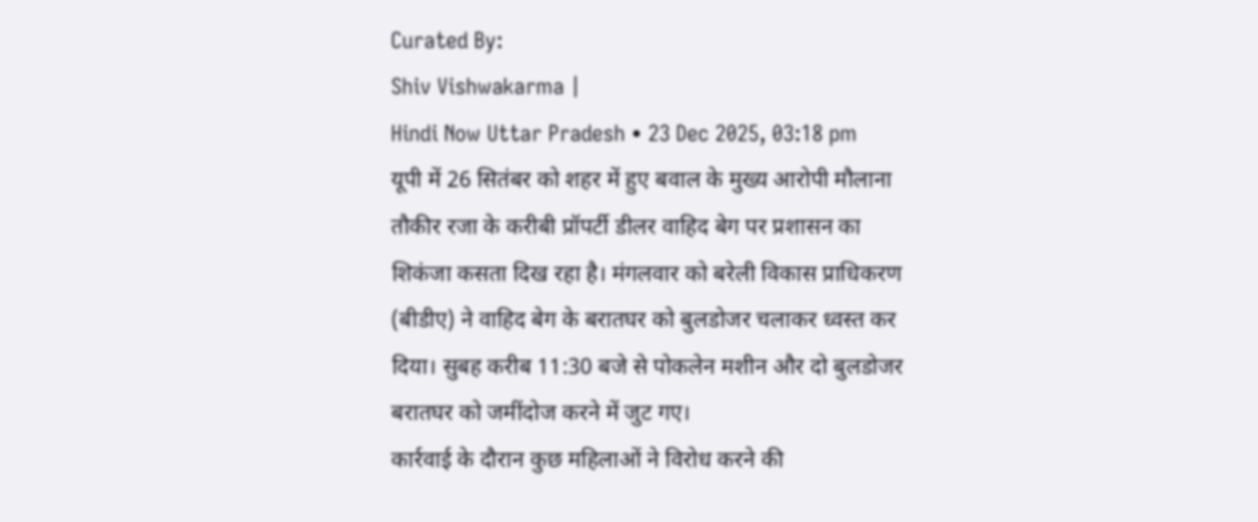Curated By:
Shiv Vishwakarma |
Hindi Now Uttar Pradesh • 23 Dec 2025, 03:18 pm
यूपी में 26 सितंबर को शहर में हुए बवाल के मुख्य आरोपी मौलाना तौकीर रजा के करीबी प्रॉपर्टी डीलर वाहिद बेग पर प्रशासन का शिकंजा कसता दिख रहा है। मंगलवार को बरेली विकास प्राधिकरण (बीडीए) ने वाहिद बेग के बरातघर को बुलडोजर चलाकर ध्वस्त कर दिया। सुबह करीब 11:30 बजे से पोकलेन मशीन और दो बुलडोजर बरातघर को जमींदोज करने में जुट गए।
कार्रवाई के दौरान कुछ महिलाओं ने विरोध करने की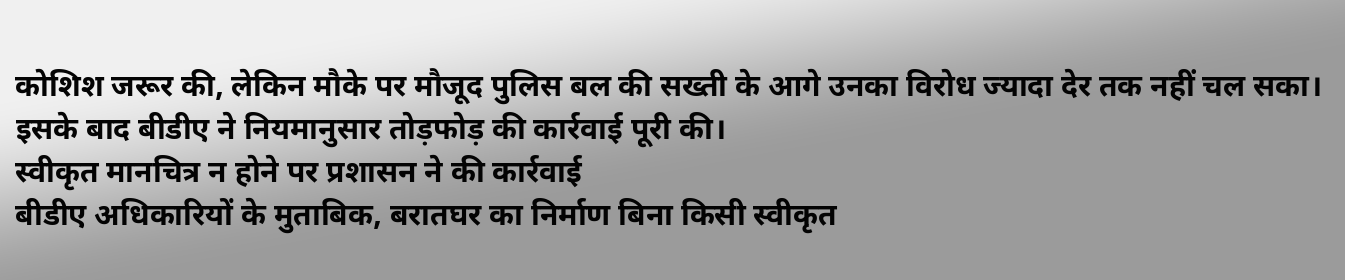कोशिश जरूर की, लेकिन मौके पर मौजूद पुलिस बल की सख्ती के आगे उनका विरोध ज्यादा देर तक नहीं चल सका। इसके बाद बीडीए ने नियमानुसार तोड़फोड़ की कार्रवाई पूरी की।
स्वीकृत मानचित्र न होने पर प्रशासन ने की कार्रवाई
बीडीए अधिकारियों के मुताबिक, बरातघर का निर्माण बिना किसी स्वीकृत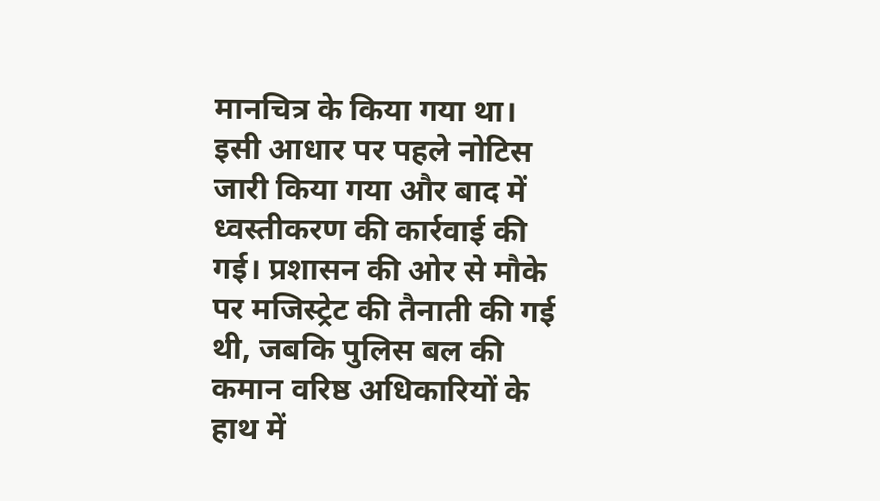मानचित्र के किया गया था। इसी आधार पर पहले नोटिस जारी किया गया और बाद में ध्वस्तीकरण की कार्रवाई की गई। प्रशासन की ओर से मौके पर मजिस्ट्रेट की तैनाती की गई थी, जबकि पुलिस बल की कमान वरिष्ठ अधिकारियों के हाथ में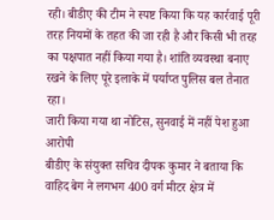रही। बीडीए की टीम ने स्पष्ट किया कि यह कार्रवाई पूरी तरह नियमों के तहत की जा रही है और किसी भी तरह का पक्षपात नहीं किया गया है। शांति व्यवस्था बनाए रखने के लिए पूरे इलाके में पर्याप्त पुलिस बल तैनात रहा।
जारी किया गया था नोटिस, सुनवाई में नहीं पेश हुआ आरोपी
बीडीए के संयुक्त सचिव दीपक कुमार ने बताया कि वाहिद बेग ने लगभग 400 वर्ग मीटर क्षेत्र में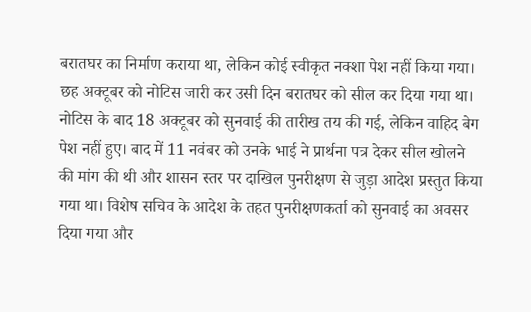बरातघर का निर्माण कराया था, लेकिन कोई स्वीकृत नक्शा पेश नहीं किया गया। छह अक्टूबर को नोटिस जारी कर उसी दिन बरातघर को सील कर दिया गया था। नोटिस के बाद 18 अक्टूबर को सुनवाई की तारीख तय की गई, लेकिन वाहिद बेग पेश नहीं हुए। बाद में 11 नवंबर को उनके भाई ने प्रार्थना पत्र देकर सील खोलने की मांग की थी और शासन स्तर पर दाखिल पुनरीक्षण से जुड़ा आदेश प्रस्तुत किया गया था। विशेष सचिव के आदेश के तहत पुनरीक्षणकर्ता को सुनवाई का अवसर दिया गया और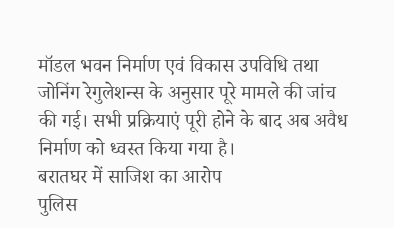मॉडल भवन निर्माण एवं विकास उपविधि तथा जोनिंग रेगुलेशन्स के अनुसार पूरे मामले की जांच की गई। सभी प्रक्रियाएं पूरी होने के बाद अब अवैध निर्माण को ध्वस्त किया गया है।
बरातघर में साजिश का आरोप
पुलिस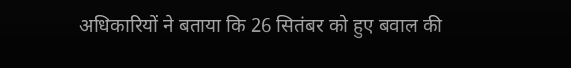अधिकारियों ने बताया कि 26 सितंबर को हुए बवाल की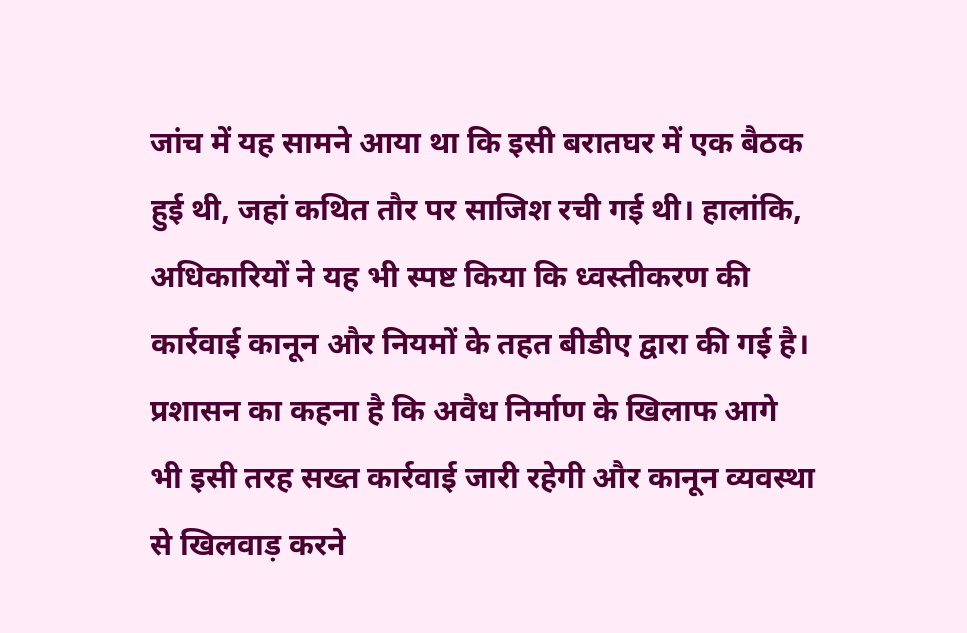जांच में यह सामने आया था कि इसी बरातघर में एक बैठक हुई थी, जहां कथित तौर पर साजिश रची गई थी। हालांकि, अधिकारियों ने यह भी स्पष्ट किया कि ध्वस्तीकरण की कार्रवाई कानून और नियमों के तहत बीडीए द्वारा की गई है।
प्रशासन का कहना है कि अवैध निर्माण के खिलाफ आगे भी इसी तरह सख्त कार्रवाई जारी रहेगी और कानून व्यवस्था से खिलवाड़ करने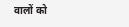वालों को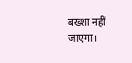बख्शा नहीं जाएगा।